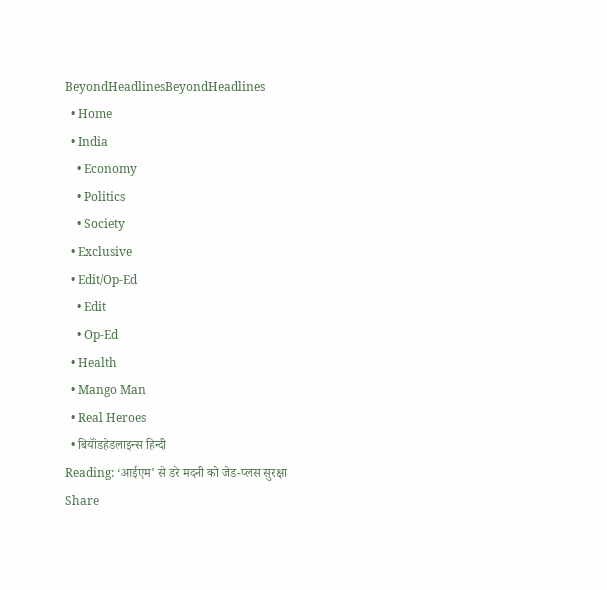BeyondHeadlinesBeyondHeadlines
  • Home
  • India
    • Economy
    • Politics
    • Society
  • Exclusive
  • Edit/Op-Ed
    • Edit
    • Op-Ed
  • Health
  • Mango Man
  • Real Heroes
  • बियॉंडहेडलाइन्स हिन्दी
Reading: ‘आईएम’ से डरे मदनी को जेड-प्लस सुरक्षा
Share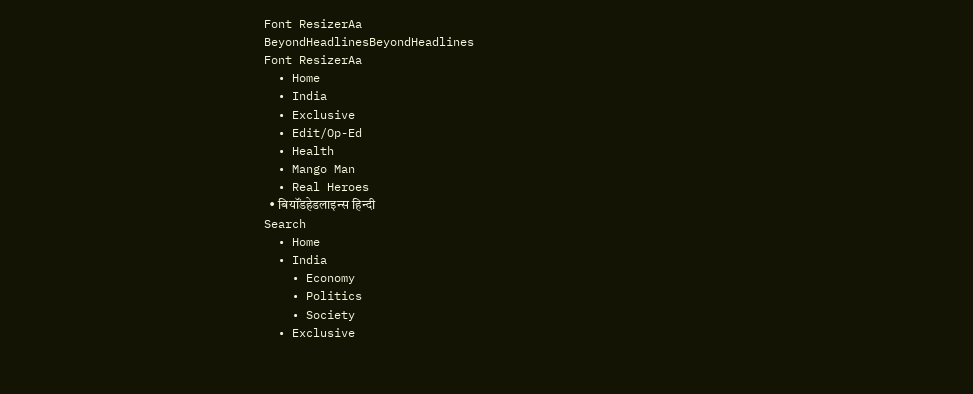Font ResizerAa
BeyondHeadlinesBeyondHeadlines
Font ResizerAa
  • Home
  • India
  • Exclusive
  • Edit/Op-Ed
  • Health
  • Mango Man
  • Real Heroes
  • बियॉंडहेडलाइन्स हिन्दी
Search
  • Home
  • India
    • Economy
    • Politics
    • Society
  • Exclusive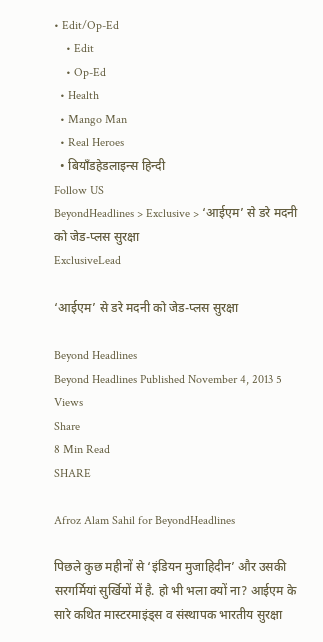• Edit/Op-Ed
    • Edit
    • Op-Ed
  • Health
  • Mango Man
  • Real Heroes
  • बियॉंडहेडलाइन्स हिन्दी
Follow US
BeyondHeadlines > Exclusive > ‘आईएम’ से डरे मदनी को जेड-प्लस सुरक्षा
ExclusiveLead

‘आईएम’ से डरे मदनी को जेड-प्लस सुरक्षा

Beyond Headlines
Beyond Headlines Published November 4, 2013 5 Views
Share
8 Min Read
SHARE

Afroz Alam Sahil for BeyondHeadlines

पिछले कुछ महीनों से ‘इंडियन मुजाहिदीन’ और उसकी सरगर्मियां सुर्खियों में है. हो भी भला क्यों ना? आईएम के सारे कथित मास्टरमाइंड्स व संस्थापक भारतीय सुरक्षा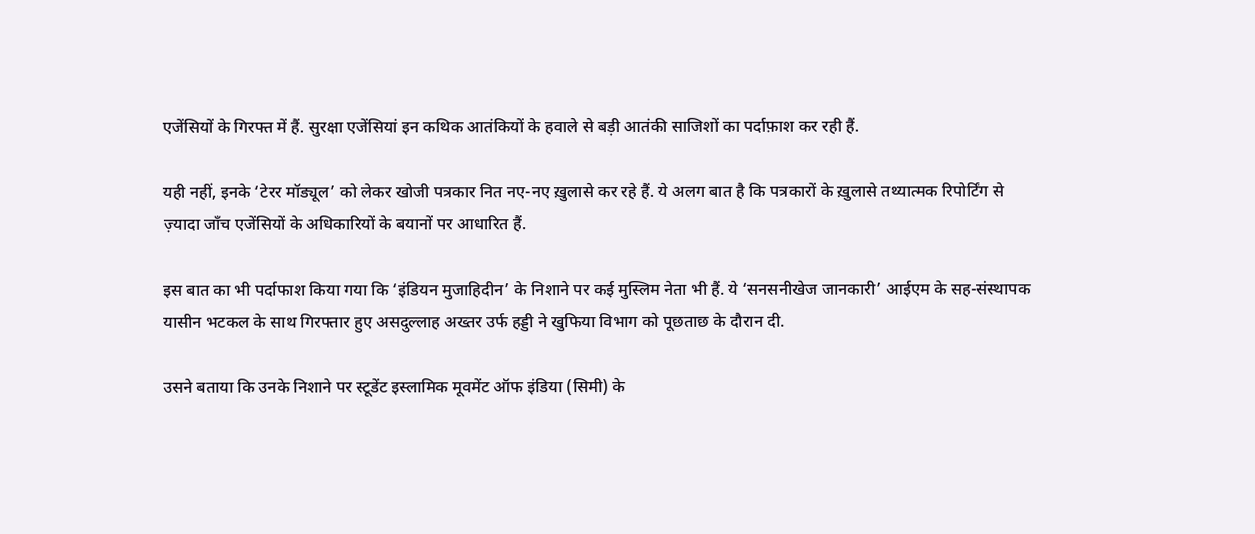एजेंसियों के गिरफ्त में हैं. सुरक्षा एजेंसियां इन कथिक आतंकियों के हवाले से बड़ी आतंकी साजिशों का पर्दाफ़ाश कर रही हैं.

यही नहीं, इनके ‘टेरर मॉड्यूल’ को लेकर खोजी पत्रकार नित नए-नए ख़ुलासे कर रहे हैं. ये अलग बात है कि पत्रकारों के ख़ुलासे तथ्यात्मक रिपोर्टिंग से ज़्यादा जाँच एजेंसियों के अधिकारियों के बयानों पर आधारित हैं.

इस बात का भी पर्दाफाश किया गया कि ‘इंडियन मुजाहिदीन’ के निशाने पर कई मुस्लिम नेता भी हैं. ये ‘सनसनीखेज जानकारी’ आईएम के सह-संस्थापक यासीन भटकल के साथ गिरफ्तार हुए असदुल्लाह अख्तर उर्फ हड्डी ने खुफिया विभाग को पूछताछ के दौरान दी.

उसने बताया कि उनके निशाने पर स्टूडेंट इस्लामिक मूवमेंट ऑफ इंडिया (सिमी) के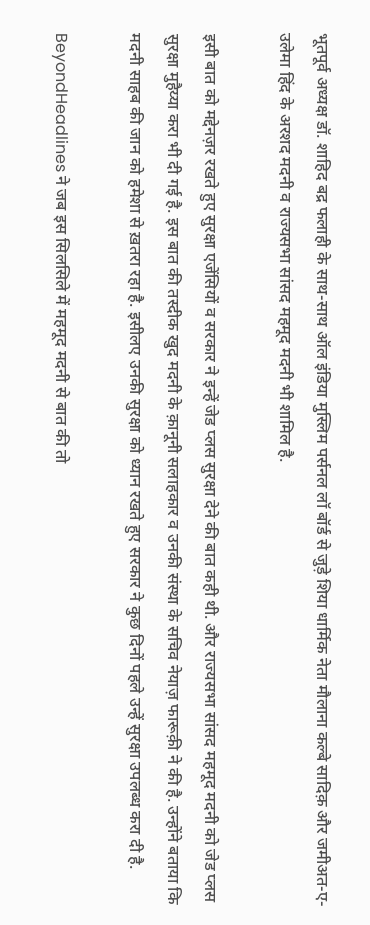भूतपूर्व अध्यक्ष डॉ. शाहिद बद्र फलाही के साथ-साथ ऑल इंडिया मुस्लिम पर्सनल लॉ बॉर्ड से जुड़े शिया धार्मिक नेता मौलाना कल्बे सादिक़ और जमीअत-ए-उलेमा हिंद के अरशद मदनी व राज्यसभा सांसद महमूद मदनी भी शामिल है.

इसी बात को मद्देनज़र रखते हुए सुरक्षा एजेंसियों व सरकार ने इन्हें जेड प्लस सुरक्षा देने की बात कही थी. और राज्यसभा सांसद महमूद मदनी को जेड प्लस सुरक्षा मुहैय्या करा भी दी गई है. इस बात की तस्दीक खुद मदनी के क़ानूनी सलाहकार व उनकी संस्था के सचिव नेयाज़ फारूक़ी ने की है. उन्होंने बताया कि मदनी साहब की जान को हमेशा से ख़तरा रहा है. इसीलए उनकी सुरक्षा को ध्यान रखते हुए सरकार ने कुछ दिनों पहले उन्हें सुरक्षा उपलब्ध करा दी है.

BeyondHeadlines ने जब इस सिलसिले में महमूद मदनी से बात की तो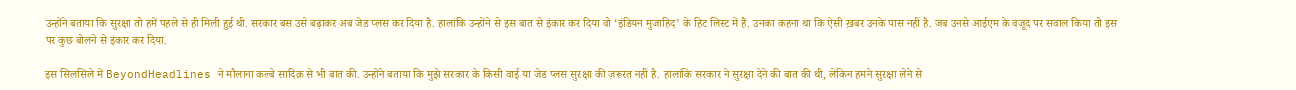उन्होंने बताया कि सुरक्षा तो हमें पहले से ही मिली हुई थी. सरकार बस उसे बढ़ाकर अब जेड प्लस कर दिया है. हालांकि उन्होंने से इस बात से इंकार कर दिया वो ‘इंडियन मुजाहिद’ के हिट लिस्ट में हैं. उनका कहना था कि ऐसी ख़बर उनके पास नहीं है. जब उनसे आईएम के वजूद पर सवाल किया तो इस पर कुछ बोलने से इंकार कर दिया.

इस सिलसिले में BeyondHeadlines ने मौलाना कल्बे सादिक़ से भी बात की. उन्होंने बताया कि मुझे सरकार के किसी वाई या जेड प्लस सुरक्षा की ज़रूरत नहीं है. हालांकि सरकार ने सुरक्षा देने की बात की थी, लेकिन हमने सुरक्षा लेने से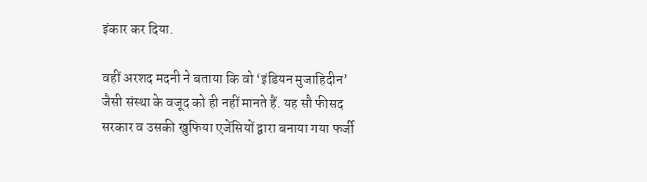इंकार कर दिया.

वहीं अरशद मदनी ने बताया कि वो ‘इंडियन मुजाहिदीन’ जैसी संस्था के वजूद को ही नहीं मानते हैं. यह सौ फीसद सरकार व उसकी खुफिया एजेंसियों द्वारा बनाया गया फर्जी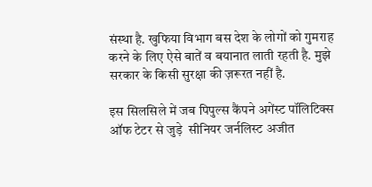संस्था है. खुफिया विभाग बस देश के लोगों को गुमराह करने के लिए ऐसे बातें व बयानात लाती रहती है. मुझे सरकार के किसी सुरक्षा की ज़रूरत नहीं है.

इस सिलसिले में जब पिपुल्स कैंपने अगेंस्ट पॉलिटिक्स ऑफ टेटर से जुड़े  सीनियर जर्नलिस्ट अजीत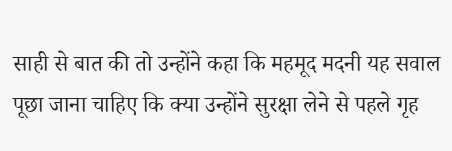साही से बात की तो उन्होंने कहा कि महमूद मदनी यह सवाल पूछा जाना चाहिए कि क्या उन्होंने सुरक्षा लेने से पहले गृह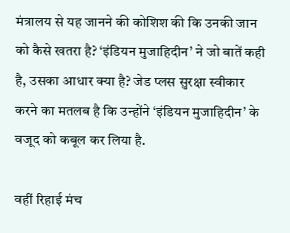मंत्रालय से यह जानने की कोशिश की कि उनकी जान को कैसे खतरा है? ‘इंडियन मुजाहिदीन’ ने जो बातें कही है, उसका आधार क्या है? जेड प्लस सुरक्षा स्वीकार करने का मतलब है कि उन्होंने ‘इंडियन मुजाहिदीन’ के वजूद को कबूल कर लिया है.

वहीं रिहाई मंच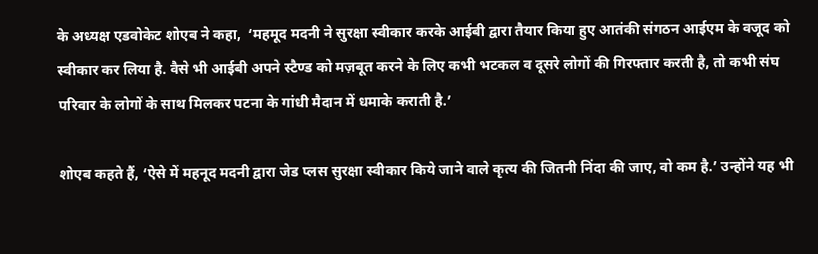के अध्यक्ष एडवोकेट शोएब ने कहा,  ‘महमूद मदनी ने सुरक्षा स्वीकार करके आईबी द्वारा तैयार किया हुए आतंकी संगठन आईएम के वजूद को स्वीकार कर लिया है. वैसे भी आईबी अपने स्टैण्ड को मज़बूत करने के लिए कभी भटकल व दूसरे लोगों की गिरफ्तार करती है, तो कभी संघ परिवार के लोगों के साथ मिलकर पटना के गांधी मैदान में धमाके कराती है.’

शोएब कहते हैं, ‘ऐसे में महनूद मदनी द्वारा जेड प्लस सुरक्षा स्वीकार किये जाने वाले कृत्य की जितनी निंदा की जाए, वो कम है.’ उन्होंने यह भी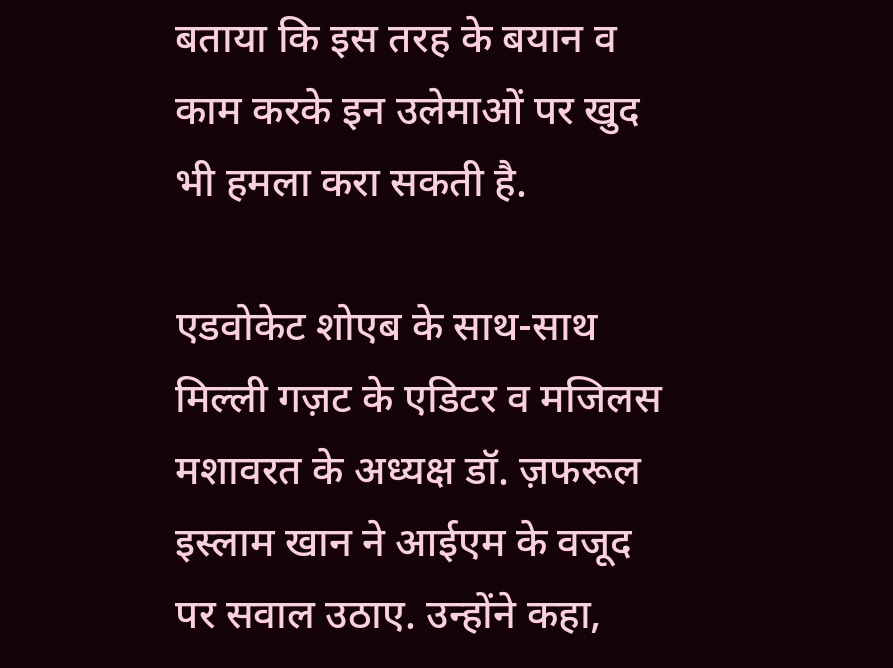बताया कि इस तरह के बयान व काम करके इन उलेमाओं पर खुद भी हमला करा सकती है.

एडवोकेट शोएब के साथ-साथ मिल्ली गज़ट के एडिटर व मजिलस मशावरत के अध्यक्ष डॉ. ज़फरूल इस्लाम खान ने आईएम के वजूद पर सवाल उठाए. उन्होंने कहा,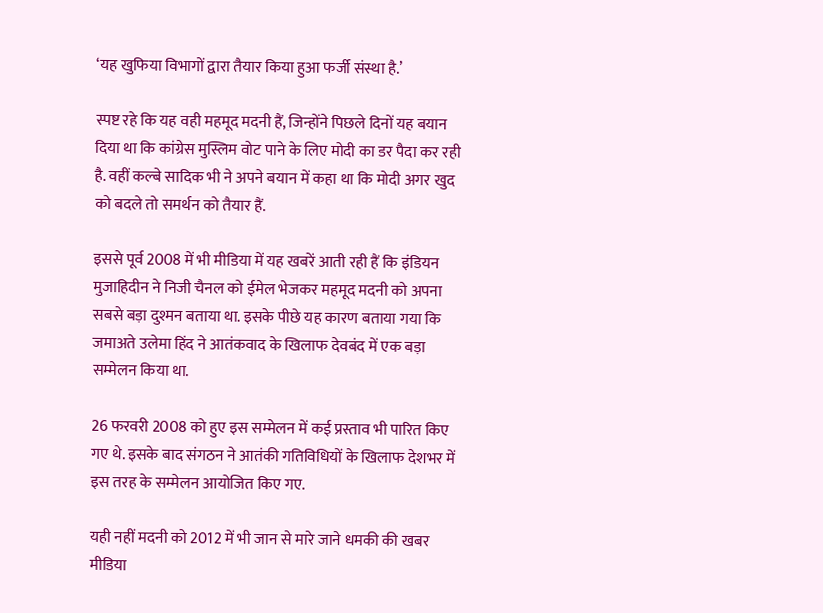‘यह खुफिया विभागों द्वारा तैयार किया हुआ फर्जी संस्था है.’

स्पष्ट रहे कि यह वही महमूद मदनी हैं, जिन्होंने पिछले दिनों यह बयान दिया था कि कांग्रेस मुस्लिम वोट पाने के लिए मोदी का डर पैदा कर रही है. वहीं कल्बे सादिक भी ने अपने बयान में कहा था कि मोदी अगर खुद को बदले तो समर्थन को तैयार हैं.

इससे पूर्व 2008 में भी मीडिया में यह खबरें आती रही हैं कि इंडियन मुजाहिदीन ने निजी चैनल को ईमेल भेजकर महमूद मदनी को अपना सबसे बड़ा दुश्मन बताया था. इसके पीछे यह कारण बताया गया कि जमाअते उलेमा हिंद ने आतंकवाद के खिलाफ देवबंद में एक बड़ा सम्मेलन किया था.

26 फरवरी 2008 को हुए इस सम्मेलन में कई प्रस्ताव भी पारित किए गए थे. इसके बाद संगठन ने आतंकी गतिविधियों के खिलाफ देशभर में इस तरह के सम्मेलन आयोजित किए गए.

यही नहीं मदनी को 2012 में भी जान से मारे जाने धमकी की खबर मीडिया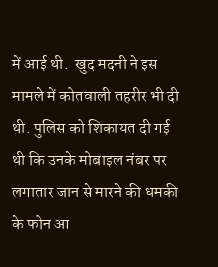में आई थी.  खुद मदनी ने इस मामले में कोतवाली तहरीर भी दी थी. पुलिस को शिकायत दी गई थी कि उनके मोबाइल नंबर पर लगातार जान से मारने की धमकी के फोन आ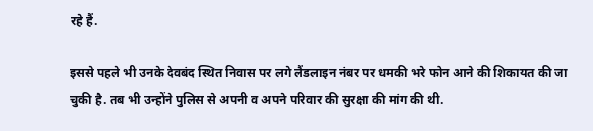रहे हैं.

इससे पहले भी उनके देवबंद स्थित निवास पर लगे लैंडलाइन नंबर पर धमकी भरे फोन आने की शिकायत की जा चुकी है. तब भी उन्होंने पुलिस से अपनी व अपने परिवार की सुरक्षा की मांग की थी.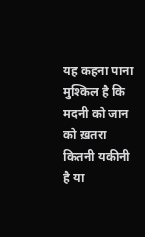यह कहना पाना मुश्किल है कि मदनी को जान को ख़तरा कितनी यकीनी है या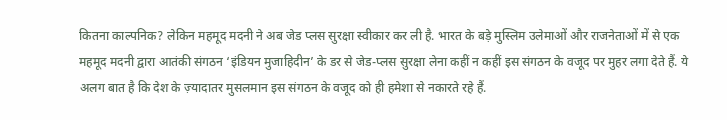कितना काल्पनिक? लेकिन महमूद मदनी ने अब जेड प्लस सुरक्षा स्वीकार कर ली है. भारत के बड़े मुस्लिम उलेमाओं और राजनेताओं में से एक महमूद मदनी द्वारा आतंकी संगठन ‘इंडियन मुजाहिदीन’ के डर से जेड-प्लस सुरक्षा लेना कहीं न कहीं इस संगठन के वजूद पर मुहर लगा देते हैं. ये अलग बात है कि देश के ज़्यादातर मुसलमान इस संगठन के वजूद को ही हमेशा से नकारते रहे हैं.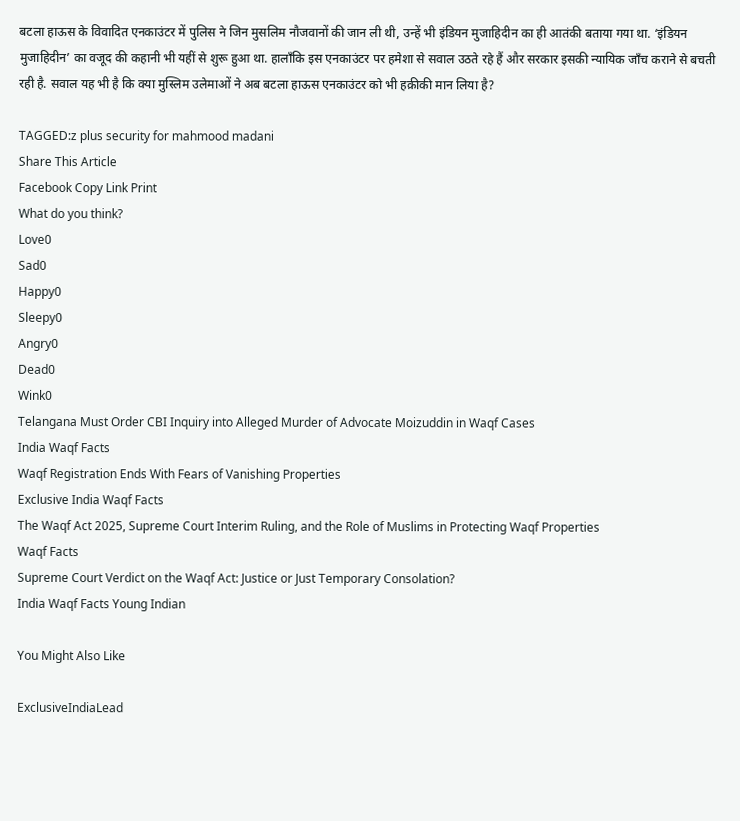बटला हाऊस के विवादित एनकाउंटर में पुलिस ने जिन मुसलिम नौजवानों की जान ली थी, उन्हें भी इंडियन मुजाहिदीन का ही आतंकी बताया गया था. ‘इंडियन मुजाहिदीन’ का वजूद की कहानी भी यहीं से शुरू हुआ था. हालाँकि इस एनकाउंटर पर हमेशा से सवाल उठते रहे हैं और सरकार इसकी न्यायिक जाँच कराने से बचती रही है. सवाल यह भी है कि क्या मुस्लिम उलेमाओं ने अब बटला हाऊस एनकाउंटर को भी हक़ीकी मान लिया है?

TAGGED:z plus security for mahmood madani
Share This Article
Facebook Copy Link Print
What do you think?
Love0
Sad0
Happy0
Sleepy0
Angry0
Dead0
Wink0
Telangana Must Order CBI Inquiry into Alleged Murder of Advocate Moizuddin in Waqf Cases
India Waqf Facts
Waqf Registration Ends With Fears of Vanishing Properties
Exclusive India Waqf Facts
The Waqf Act 2025, Supreme Court Interim Ruling, and the Role of Muslims in Protecting Waqf Properties
Waqf Facts
Supreme Court Verdict on the Waqf Act: Justice or Just Temporary Consolation?
India Waqf Facts Young Indian

You Might Also Like

ExclusiveIndiaLead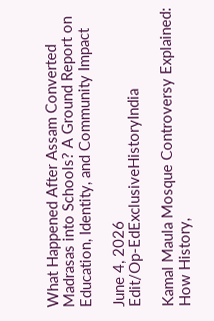What Happened After Assam Converted Madrasas into Schools? A Ground Report on Education, Identity, and Community Impact

June 4, 2026
Edit/Op-EdExclusiveHistoryIndia

Kamal Maula Mosque Controversy Explained: How History,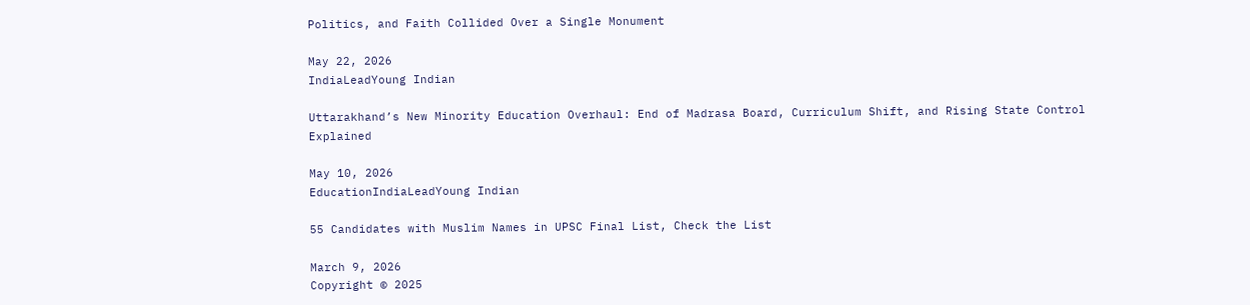Politics, and Faith Collided Over a Single Monument

May 22, 2026
IndiaLeadYoung Indian

Uttarakhand’s New Minority Education Overhaul: End of Madrasa Board, Curriculum Shift, and Rising State Control Explained

May 10, 2026
EducationIndiaLeadYoung Indian

55 Candidates with Muslim Names in UPSC Final List, Check the List

March 9, 2026
Copyright © 2025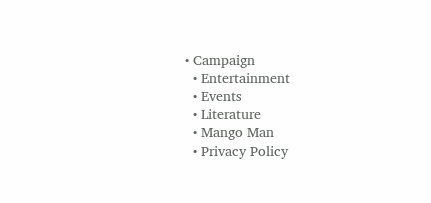• Campaign
  • Entertainment
  • Events
  • Literature
  • Mango Man
  • Privacy Policy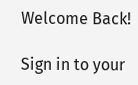Welcome Back!

Sign in to your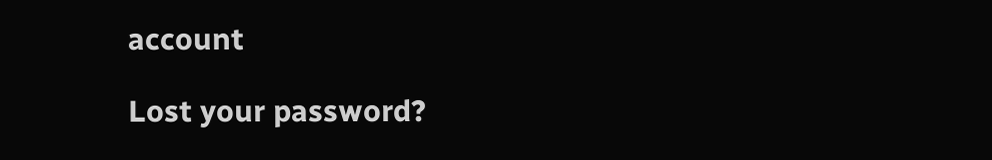account

Lost your password?